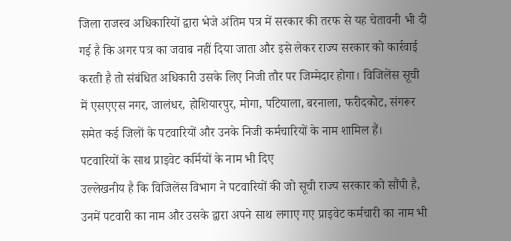जिला राजस्व अधिकारियों द्वारा भेजे अंतिम पत्र में सरकार की तरफ से यह चेतावनी भी दी गई है कि अगर पत्र का जवाब नहीं दिया जाता और इसे लेकर राज्य सरकार को कार्रवाई करती है तो संबंधित अधिकारी उसके लिए निजी तौर पर जिम्मेदार होगा। विजिलेंस सूची में एसएएस नगर, जालंधर, होशियारपुर, मोगा, पटियाला, बरनाला, फरीदकोट, संगरूर समेत कई जिलों के पटवारियों और उनके निजी कर्मचारियों के नाम शामिल हैं।
पटवारियों के साथ प्राइवेट कर्मियों के नाम भी दिए
उल्लेखनीय है कि विजिलेंस विभाग ने पटवारियों की जो सूची राज्य सरकार को सौंपी है, उनमें पटवारी का नाम और उसके द्वारा अपने साथ लगाए गए प्राइवेट कर्मचारी का नाम भी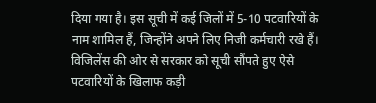दिया गया है। इस सूची में कई जिलों में 5-10 पटवारियों के नाम शामिल हैं, जिन्होंने अपने लिए निजी कर्मचारी रखे हैं।
विजिलेंस की ओर से सरकार को सूची सौंपते हुए ऐसे पटवारियों के खिलाफ कड़ी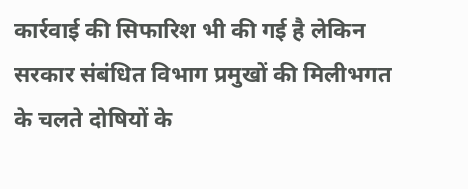कार्रवाई की सिफारिश भी की गई है लेकिन सरकार संबंधित विभाग प्रमुखों की मिलीभगत के चलते दोषियों के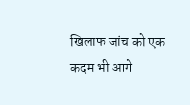खिलाफ जांच को एक कदम भी आगे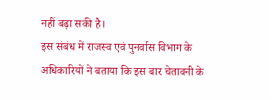नहीं बढ़ा सकी है।
इस संबंध में राजस्व एवं पुनर्वास विभाग के अधिकारियों ने बताया कि इस बार चेतावनी के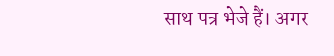साथ पत्र भेजे हैं। अगर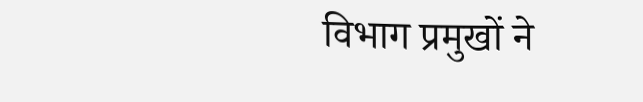विभाग प्रमुखों ने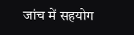जांच में सहयोग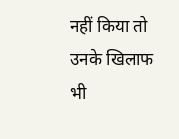नहीं किया तो उनके खिलाफ भी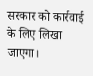सरकार को कार्रवाई के लिए लिखा जाएगा।